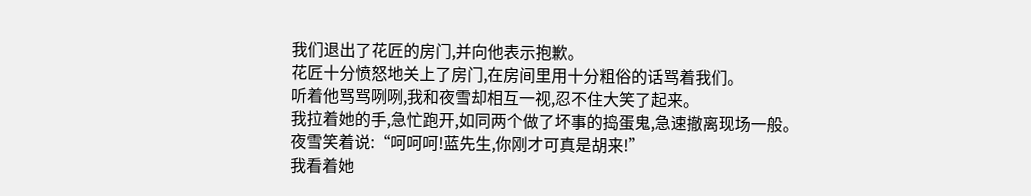我们退出了花匠的房门,并向他表示抱歉。
花匠十分愤怒地关上了房门,在房间里用十分粗俗的话骂着我们。
听着他骂骂咧咧,我和夜雪却相互一视,忍不住大笑了起来。
我拉着她的手,急忙跑开,如同两个做了坏事的捣蛋鬼,急速撤离现场一般。
夜雪笑着说:“呵呵呵!蓝先生,你刚才可真是胡来!”
我看着她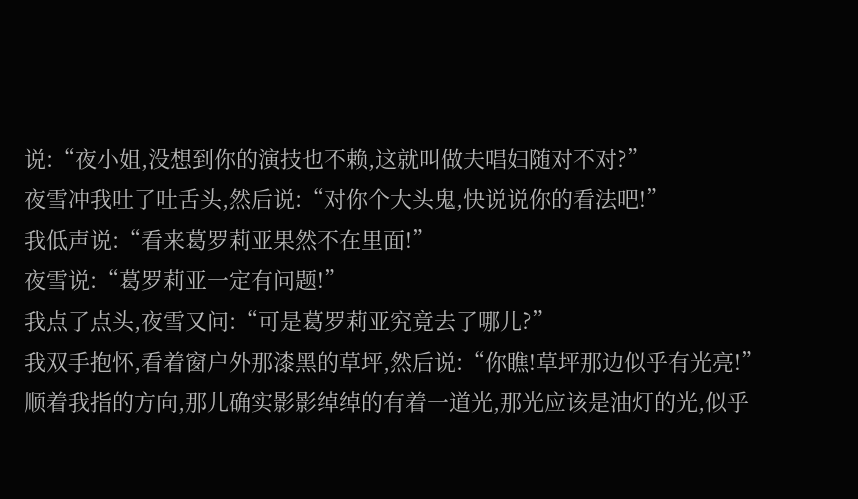说:“夜小姐,没想到你的演技也不赖,这就叫做夫唱妇随对不对?”
夜雪冲我吐了吐舌头,然后说:“对你个大头鬼,快说说你的看法吧!”
我低声说:“看来葛罗莉亚果然不在里面!”
夜雪说:“葛罗莉亚一定有问题!”
我点了点头,夜雪又问:“可是葛罗莉亚究竟去了哪儿?”
我双手抱怀,看着窗户外那漆黑的草坪,然后说:“你瞧!草坪那边似乎有光亮!”
顺着我指的方向,那儿确实影影绰绰的有着一道光,那光应该是油灯的光,似乎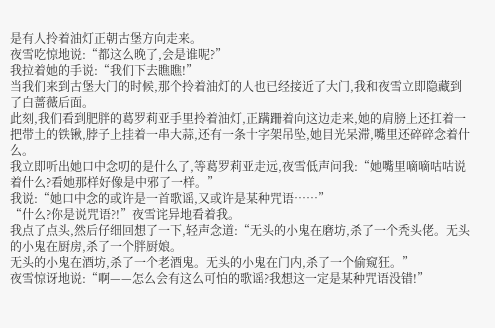是有人拎着油灯正朝古堡方向走来。
夜雪吃惊地说:“都这么晚了,会是谁呢?”
我拉着她的手说:“我们下去瞧瞧!”
当我们来到古堡大门的时候,那个拎着油灯的人也已经接近了大门,我和夜雪立即隐藏到了白蔷薇后面。
此刻,我们看到肥胖的葛罗莉亚手里拎着油灯,正蹒跚着向这边走来,她的肩膀上还扛着一把带土的铁锹,脖子上挂着一串大蒜,还有一条十字架吊坠,她目光呆滞,嘴里还碎碎念着什么。
我立即听出她口中念叨的是什么了,等葛罗莉亚走远,夜雪低声问我:“她嘴里嘀嘀咕咕说着什么?看她那样好像是中邪了一样。”
我说:“她口中念的或许是一首歌谣,又或许是某种咒语……”
“什么?你是说咒语?!”夜雪诧异地看着我。
我点了点头,然后仔细回想了一下,轻声念道:“无头的小鬼在磨坊,杀了一个秃头佬。无头的小鬼在厨房,杀了一个胖厨娘。
无头的小鬼在酒坊,杀了一个老酒鬼。无头的小鬼在门内,杀了一个偷窥狂。”
夜雪惊讶地说:“啊——怎么会有这么可怕的歌谣?我想这一定是某种咒语没错!”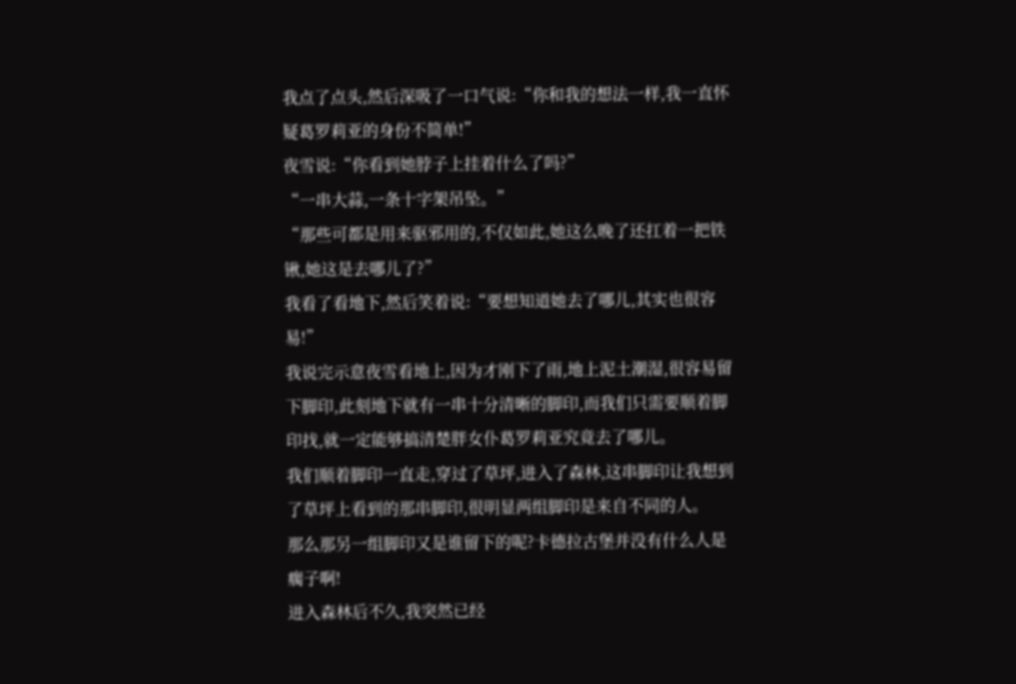我点了点头,然后深吸了一口气说:“你和我的想法一样,我一直怀疑葛罗莉亚的身份不简单!”
夜雪说:“你看到她脖子上挂着什么了吗?”
“一串大蒜,一条十字架吊坠。”
“那些可都是用来驱邪用的,不仅如此,她这么晚了还扛着一把铁锹,她这是去哪儿了?”
我看了看地下,然后笑着说:“要想知道她去了哪儿,其实也很容易!”
我说完示意夜雪看地上,因为才刚下了雨,地上泥土潮湿,很容易留下脚印,此刻地下就有一串十分清晰的脚印,而我们只需要顺着脚印找,就一定能够搞清楚胖女仆葛罗莉亚究竟去了哪儿。
我们顺着脚印一直走,穿过了草坪,进入了森林,这串脚印让我想到了草坪上看到的那串脚印,很明显两组脚印是来自不同的人。
那么那另一组脚印又是谁留下的呢?卡德拉古堡并没有什么人是瘸子啊!
进入森林后不久,我突然已经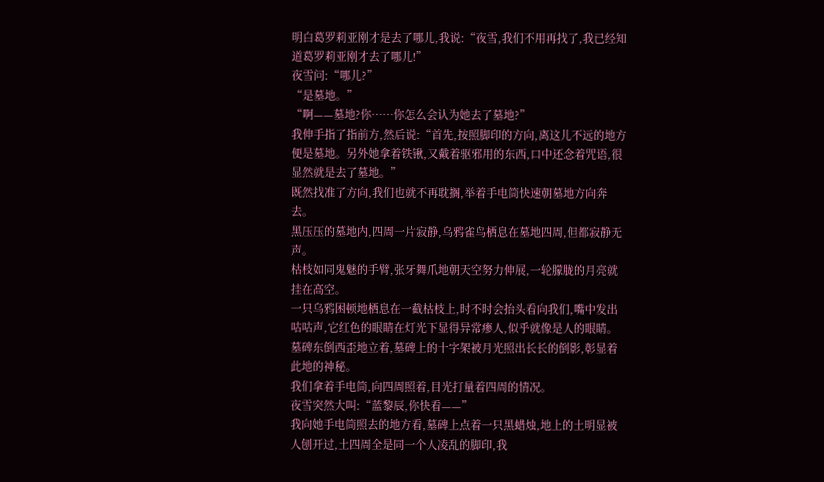明白葛罗莉亚刚才是去了哪儿,我说:“夜雪,我们不用再找了,我已经知道葛罗莉亚刚才去了哪儿!”
夜雪问:“哪儿?”
“是墓地。”
“啊——墓地?你……你怎么会认为她去了墓地?”
我伸手指了指前方,然后说:“首先,按照脚印的方向,离这儿不远的地方便是墓地。另外她拿着铁锹,又戴着驱邪用的东西,口中还念着咒语,很显然就是去了墓地。”
既然找准了方向,我们也就不再耽搁,举着手电筒快速朝墓地方向奔去。
黑压压的墓地内,四周一片寂静,乌鸦雀鸟栖息在墓地四周,但都寂静无声。
枯枝如同鬼魅的手臂,张牙舞爪地朝天空努力伸展,一轮朦胧的月亮就挂在高空。
一只乌鸦困顿地栖息在一截枯枝上,时不时会抬头看向我们,嘴中发出咕咕声,它红色的眼睛在灯光下显得异常瘆人,似乎就像是人的眼睛。
墓碑东倒西歪地立着,墓碑上的十字架被月光照出长长的倒影,彰显着此地的神秘。
我们拿着手电筒,向四周照着,目光打量着四周的情况。
夜雪突然大叫:“蓝黎辰,你快看——”
我向她手电筒照去的地方看,墓碑上点着一只黑蜡烛,地上的土明显被人刨开过,土四周全是同一个人凌乱的脚印,我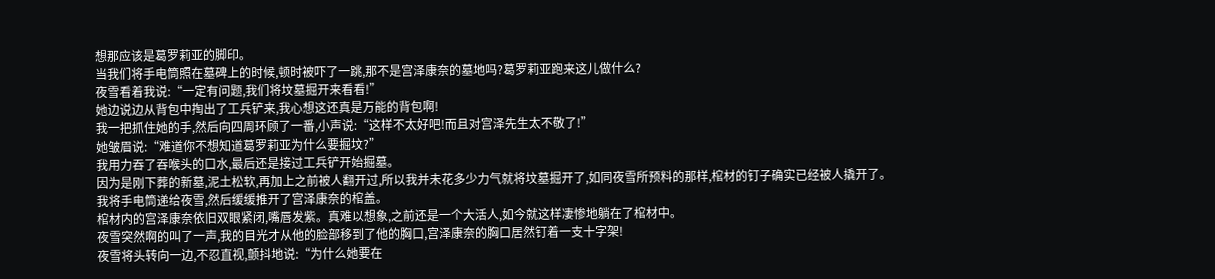想那应该是葛罗莉亚的脚印。
当我们将手电筒照在墓碑上的时候,顿时被吓了一跳,那不是宫泽康奈的墓地吗?葛罗莉亚跑来这儿做什么?
夜雪看着我说:“一定有问题,我们将坟墓掘开来看看!”
她边说边从背包中掏出了工兵铲来,我心想这还真是万能的背包啊!
我一把抓住她的手,然后向四周环顾了一番,小声说:“这样不太好吧!而且对宫泽先生太不敬了!”
她皱眉说:“难道你不想知道葛罗莉亚为什么要掘坟?”
我用力吞了吞喉头的口水,最后还是接过工兵铲开始掘墓。
因为是刚下葬的新墓,泥土松软,再加上之前被人翻开过,所以我并未花多少力气就将坟墓掘开了,如同夜雪所预料的那样,棺材的钉子确实已经被人撬开了。
我将手电筒递给夜雪,然后缓缓推开了宫泽康奈的棺盖。
棺材内的宫泽康奈依旧双眼紧闭,嘴唇发紫。真难以想象,之前还是一个大活人,如今就这样凄惨地躺在了棺材中。
夜雪突然啊的叫了一声,我的目光才从他的脸部移到了他的胸口,宫泽康奈的胸口居然钉着一支十字架!
夜雪将头转向一边,不忍直视,颤抖地说:“为什么她要在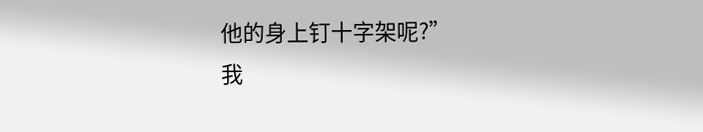他的身上钉十字架呢?”
我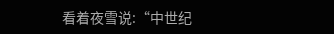看着夜雪说:“中世纪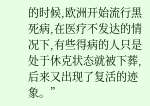的时候,欧洲开始流行黑死病,在医疗不发达的情况下,有些得病的人只是处于休克状态就被下葬,后来又出现了复活的迹象。”